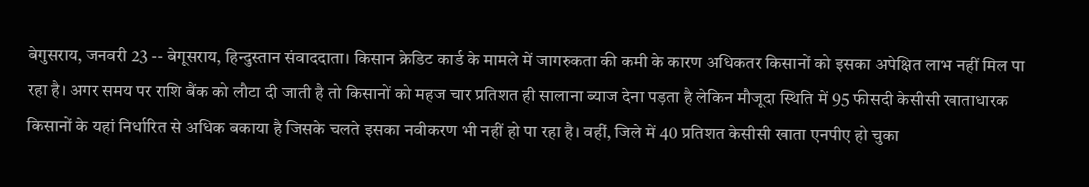बेगुसराय, जनवरी 23 -- बेगूसराय, हिन्दुस्तान संवाददाता। किसान क्रेडिट कार्ड के मामले में जागरुकता की कमी के कारण अधिकतर किसानों को इसका अपेक्षित लाभ नहीं मिल पा रहा है। अगर समय पर राशि बैंक को लौटा दी जाती है तो किसानों को महज चार प्रतिशत ही सालाना ब्याज देना पड़ता है लेकिन मौजूदा स्थिति में 95 फीसदी केसीसी खाताधारक किसानों के यहां निर्धारित से अधिक बकाया है जिसके चलते इसका नवीकरण भी नहीं हो पा रहा है। वहीं, जिले में 40 प्रतिशत केसीसी खाता एनपीए हो चुका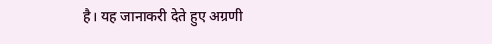है। यह जानाकरी देते हुए अग्रणी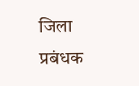जिला प्रबंधक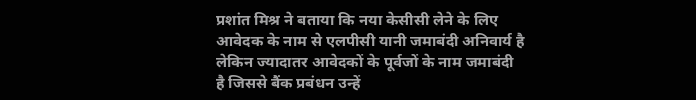प्रशांत मिश्र ने बताया कि नया केसीसी लेने के लिए आवेदक के नाम से एलपीसी यानी जमाबंदी अनिवार्य है लेकिन ज्यादातर आवेदकों के पूर्वजों के नाम जमाबंदी है जिससे बैंक प्रबंधन उन्हें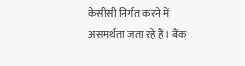केसीसी निर्गत करने में असमर्थता जता रहे हैं। बैंक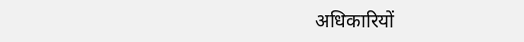अधिकारियों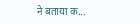ने बताया क...